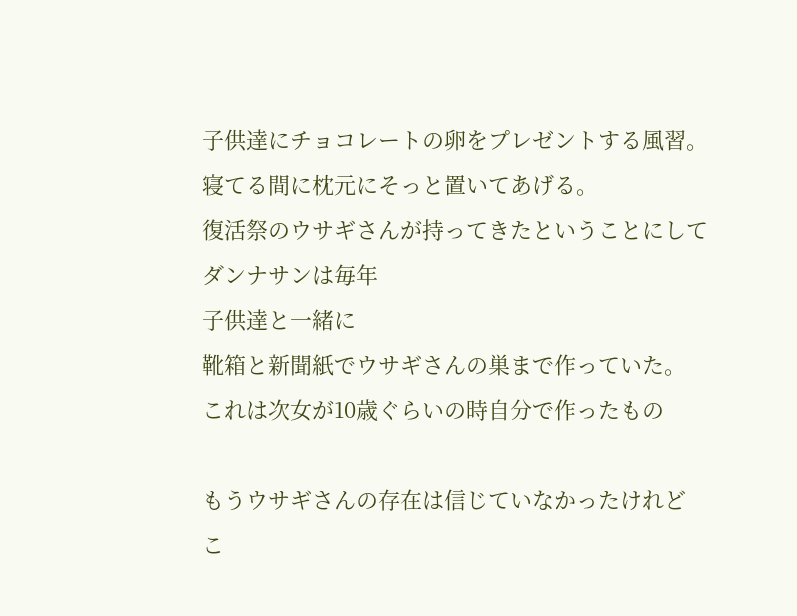子供達にチョコレートの卵をプレゼントする風習。
寝てる間に枕元にそっと置いてあげる。
復活祭のウサギさんが持ってきたということにして
ダンナサンは毎年
子供達と一緒に
靴箱と新聞紙でウサギさんの巣まで作っていた。
これは次女が10歳ぐらいの時自分で作ったもの

もうウサギさんの存在は信じていなかったけれど
こ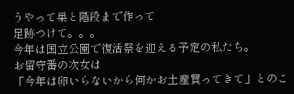うやって巣と階段まで作って
足跡つけて。。。
今年は国立公園で復活祭を迎える予定の私たち。
お留守番の次女は
「今年は卵いらないから何かお土産買ってきて」とのこ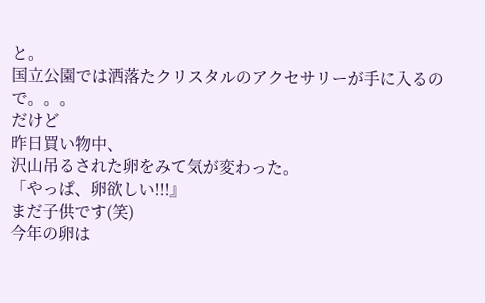と。
国立公園では洒落たクリスタルのアクセサリーが手に入るので。。。
だけど
昨日買い物中、
沢山吊るされた卵をみて気が変わった。
「やっぱ、卵欲しい!!!』
まだ子供です(笑)
今年の卵は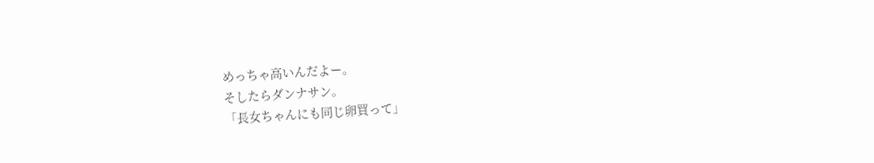めっちゃ高いんだよー。
そしたらダンナサン。
「長女ちゃんにも同じ卵買って」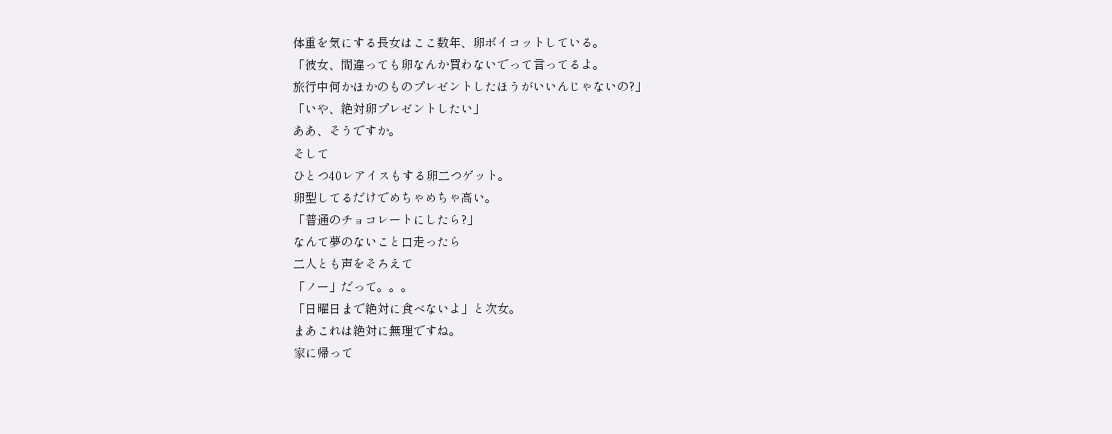体重を気にする長女はここ数年、卵ボイコットしている。
「彼女、間違っても卵なんか買わないでって言ってるよ。
旅行中何かほかのものプレゼントしたほうがいいんじゃないの?」
「いや、絶対卵プレゼントしたい」
ああ、そうですか。
そして
ひとつ40レアイスもする卵二つゲット。
卵型してるだけでめちゃめちゃ高い。
「普通のチョコレートにしたら?」
なんて夢のないこと口走ったら
二人とも声をそろえて
「ノー」だって。。。
「日曜日まで絶対に食べないよ」と次女。
まあこれは絶対に無理ですね。
家に帰って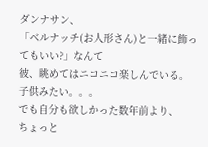ダンナサン、
「ベルナッチ(お人形さん)と一緒に飾ってもいい?」なんて
彼、眺めてはニコニコ楽しんでいる。
子供みたい。。。
でも自分も欲しかった数年前より、
ちょっと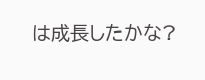は成長したかな?